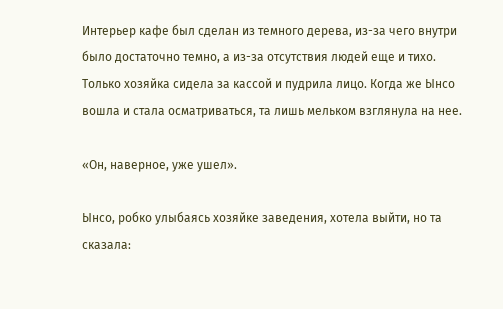Интерьер кафе был сделан из темного дерева, из-за чего внутри было достаточно темно, а из-за отсутствия людей еще и тихо. Только хозяйка сидела за кассой и пудрила лицо. Когда же Ынсо вошла и стала осматриваться, та лишь мельком взглянула на нее.

«Он, наверное, уже ушел».

Ынсо, робко улыбаясь хозяйке заведения, хотела выйти, но та сказала: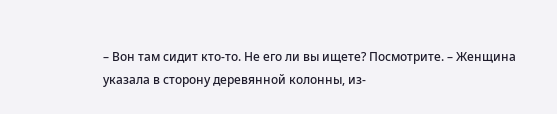– Вон там сидит кто-то. Не его ли вы ищете? Посмотрите. – Женщина указала в сторону деревянной колонны, из-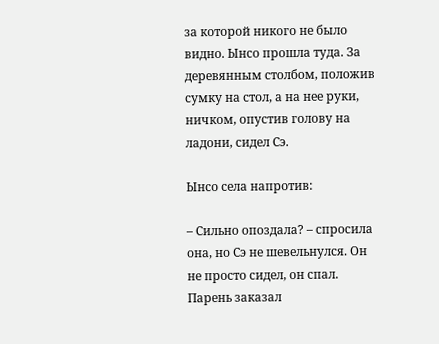за которой никого не было видно. Ынсо прошла туда. За деревянным столбом, положив сумку на стол, а на нее руки, ничком, опустив голову на ладони, сидел Сэ.

Ынсо села напротив:

– Сильно опоздала? – спросила она, но Сэ не шевельнулся. Он не просто сидел, он спал. Парень заказал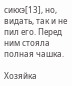сикхэ[13], но, видать, так и не пил его. Перед ним стояла полная чашка.

Хозяйка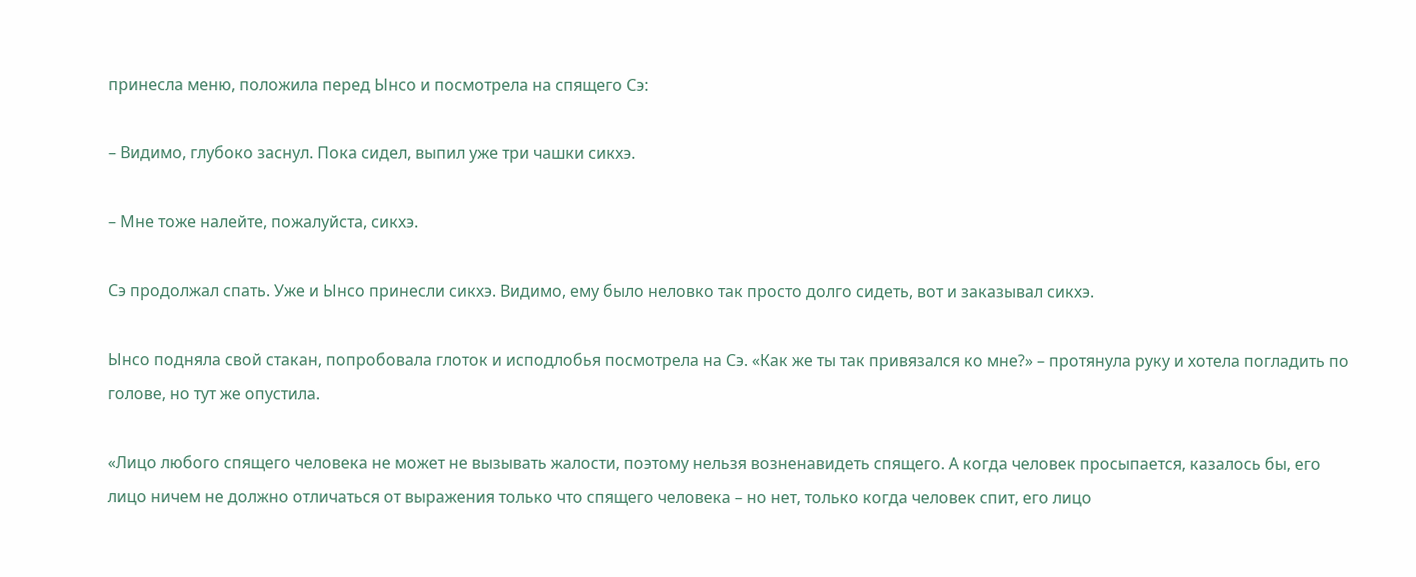принесла меню, положила перед Ынсо и посмотрела на спящего Сэ:

– Видимо, глубоко заснул. Пока сидел, выпил уже три чашки сикхэ.

– Мне тоже налейте, пожалуйста, сикхэ.

Сэ продолжал спать. Уже и Ынсо принесли сикхэ. Видимо, ему было неловко так просто долго сидеть, вот и заказывал сикхэ.

Ынсо подняла свой стакан, попробовала глоток и исподлобья посмотрела на Сэ. «Как же ты так привязался ко мне?» – протянула руку и хотела погладить по голове, но тут же опустила.

«Лицо любого спящего человека не может не вызывать жалости, поэтому нельзя возненавидеть спящего. А когда человек просыпается, казалось бы, его лицо ничем не должно отличаться от выражения только что спящего человека – но нет, только когда человек спит, его лицо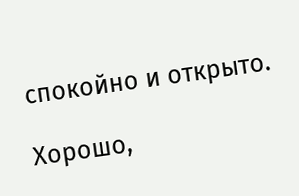спокойно и открыто.

Хорошо,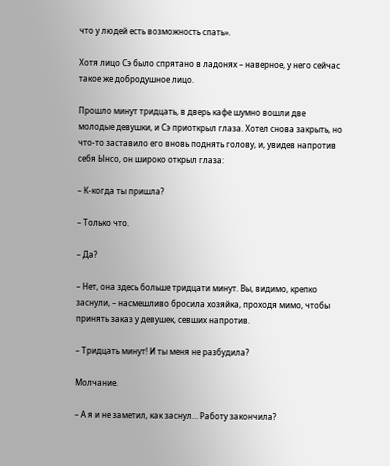что у людей есть возможность спать».

Хотя лицо Сэ было спрятано в ладонях – наверное, у него сейчас такое же добродушное лицо.

Прошло минут тридцать, в дверь кафе шумно вошли две молодые девушки, и Сэ приоткрыл глаза. Хотел снова закрыть, но что-то заставило его вновь поднять голову, и, увидев напротив себя Ынсо, он широко открыл глаза:

– К-когда ты пришла?

– Только что.

– Да?

– Нет, она здесь больше тридцати минут. Вы, видимо, крепко заснули, – насмешливо бросила хозяйка, проходя мимо, чтобы принять заказ у девушек, севших напротив.

– Тридцать минут! И ты меня не разбудила?

Молчание.

– А я и не заметил, как заснул… Работу закончила?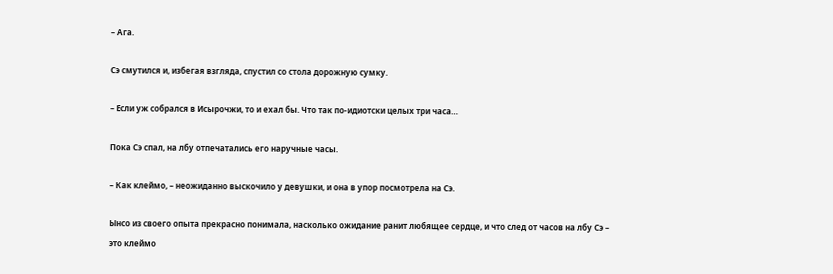– Ага.

Сэ смутился и, избегая взгляда, спустил со стола дорожную сумку.

– Если уж собрался в Исырочжи, то и ехал бы. Что так по-идиотски целых три часа…

Пока Сэ спал, на лбу отпечатались его наручные часы.

– Как клеймо, – неожиданно выскочило у девушки, и она в упор посмотрела на Сэ.

Ынсо из своего опыта прекрасно понимала, насколько ожидание ранит любящее сердце, и что след от часов на лбу Сэ – это клеймо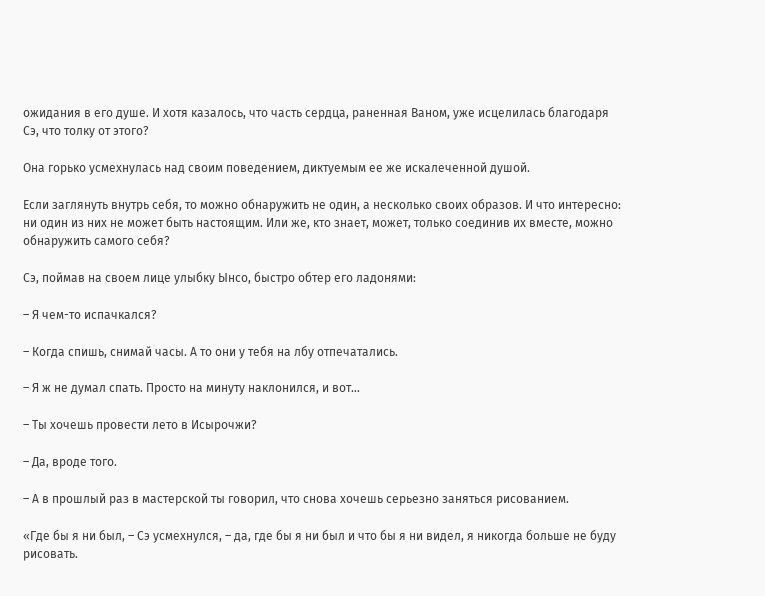ожидания в его душе. И хотя казалось, что часть сердца, раненная Ваном, уже исцелилась благодаря Сэ, что толку от этого?

Она горько усмехнулась над своим поведением, диктуемым ее же искалеченной душой.

Если заглянуть внутрь себя, то можно обнаружить не один, а несколько своих образов. И что интересно: ни один из них не может быть настоящим. Или же, кто знает, может, только соединив их вместе, можно обнаружить самого себя?

Сэ, поймав на своем лице улыбку Ынсо, быстро обтер его ладонями:

– Я чем-то испачкался?

– Когда спишь, снимай часы. А то они у тебя на лбу отпечатались.

– Я ж не думал спать. Просто на минуту наклонился, и вот…

– Ты хочешь провести лето в Исырочжи?

– Да, вроде того.

– А в прошлый раз в мастерской ты говорил, что снова хочешь серьезно заняться рисованием.

«Где бы я ни был, – Сэ усмехнулся, – да, где бы я ни был и что бы я ни видел, я никогда больше не буду рисовать.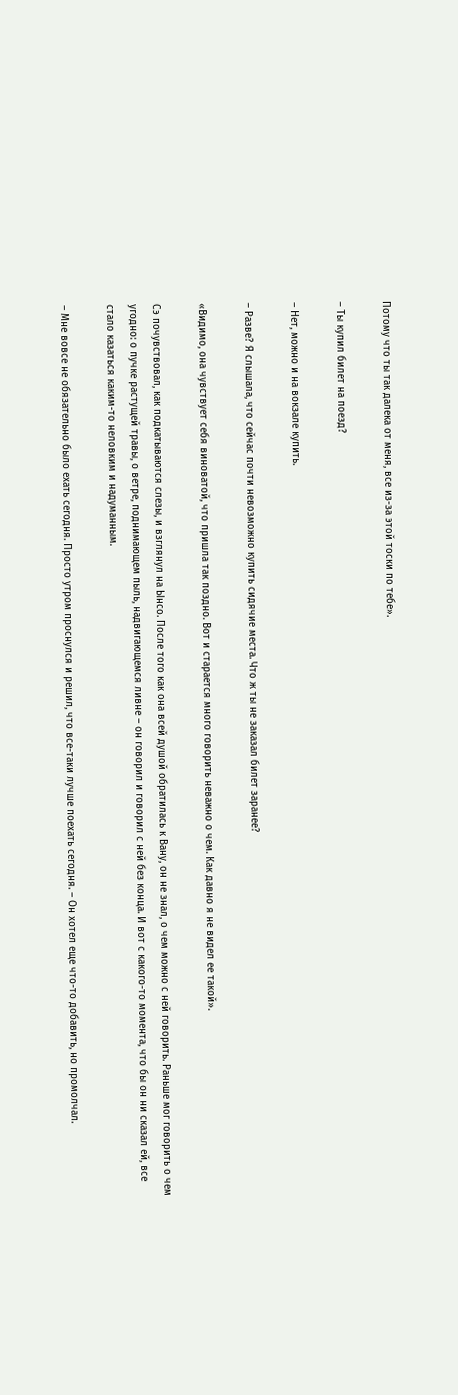Потому что ты так далека от меня, все из-за этой тоски по тебе».

– Ты купил билет на поезд?

– Нет, можно и на вокзале купить.

– Разве? Я слышала, что сейчас почти невозможно купить сидячие места. Что ж ты не заказал билет заранее?

«Видимо, она чувствует себя виноватой, что пришла так поздно. Вот и старается много говорить неважно о чем. Как давно я не видел ее такой».

Сэ почувствовал, как подкатываются слезы, и взглянул на Ынсо. После того как она всей душой обратилась к Вану, он не знал, о чем можно с ней говорить. Раньше мог говорить о чем угодно: о пучке растущей травы, о ветре, поднимающем пыль, надвигающемся ливне – он говорил и говорил с ней без конца. И вот с какого-то момента, что бы он ни сказал ей, все стало казаться каким-то неловким и надуманным.

– Мне вовсе не обязательно было ехать сегодня. Просто утром проснулся и решил, что все-таки лучше поехать сегодня. – Он хотел еще что-то добавить, но промолчал.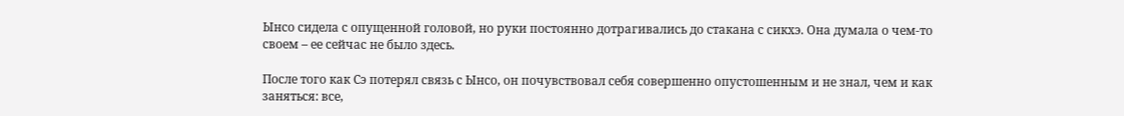Ынсо сидела с опущенной головой, но руки постоянно дотрагивались до стакана с сикхэ. Она думала о чем-то своем – ее сейчас не было здесь.

После того как Сэ потерял связь с Ынсо, он почувствовал себя совершенно опустошенным и не знал, чем и как заняться: все,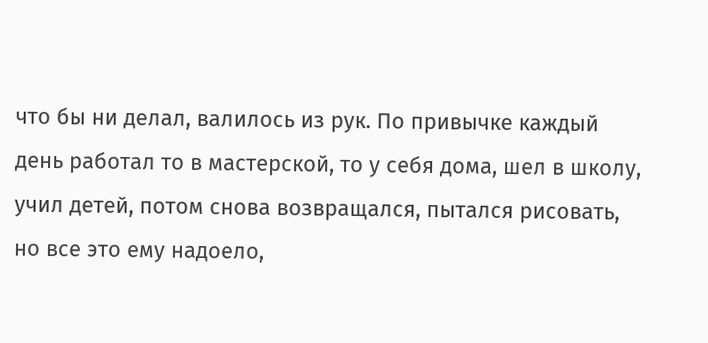что бы ни делал, валилось из рук. По привычке каждый день работал то в мастерской, то у себя дома, шел в школу, учил детей, потом снова возвращался, пытался рисовать, но все это ему надоело,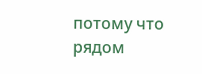потому что рядом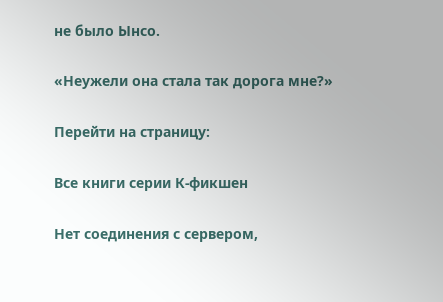не было Ынсо.

«Неужели она стала так дорога мне?»

Перейти на страницу:

Все книги серии К-фикшен

Нет соединения с сервером,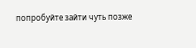попробуйте зайти чуть позже